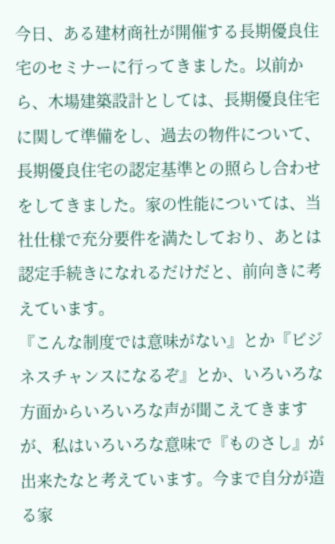今日、ある建材商社が開催する長期優良住宅のセミナーに行ってきました。以前から、木場建築設計としては、長期優良住宅に関して準備をし、過去の物件について、長期優良住宅の認定基準との照らし合わせをしてきました。家の性能については、当社仕様で充分要件を満たしており、あとは認定手続きになれるだけだと、前向きに考えています。
『こんな制度では意味がない』とか『ビジネスチャンスになるぞ』とか、いろいろな方面からいろいろな声が聞こえてきますが、私はいろいろな意味で『ものさし』が出来たなと考えています。今まで自分が造る家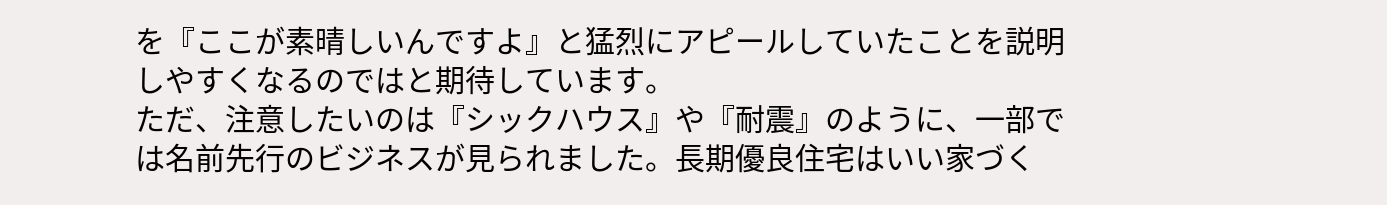を『ここが素晴しいんですよ』と猛烈にアピールしていたことを説明しやすくなるのではと期待しています。
ただ、注意したいのは『シックハウス』や『耐震』のように、一部では名前先行のビジネスが見られました。長期優良住宅はいい家づく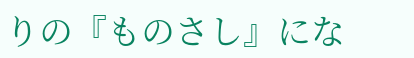りの『ものさし』にな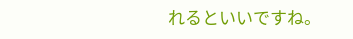れるといいですね。